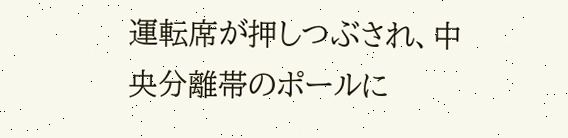運転席が押しつぶされ、中央分離帯のポールに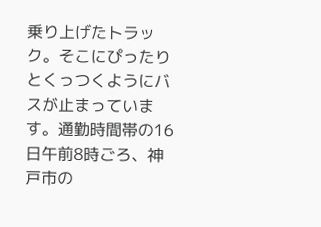乗り上げたトラック。そこにぴったりとくっつくようにバスが止まっています。通勤時間帯の16日午前8時ごろ、神戸市の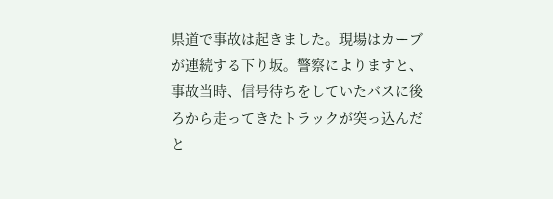県道で事故は起きました。現場はカーブが連続する下り坂。警察によりますと、事故当時、信号待ちをしていたバスに後ろから走ってきたトラックが突っ込んだと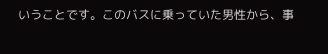いうことです。このバスに乗っていた男性から、事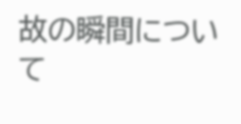故の瞬間について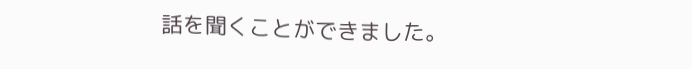話を聞くことができました。